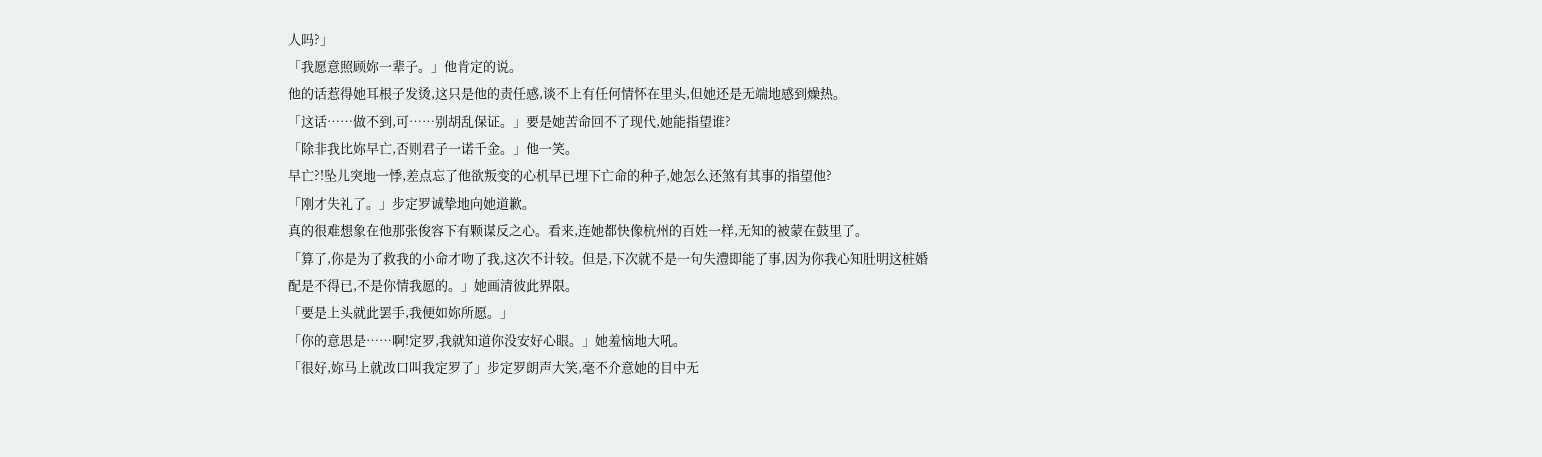人吗?」
「我愿意照顾妳一辈子。」他肯定的说。
他的话惹得她耳根子发烫,这只是他的责任感,谈不上有任何情怀在里头,但她还是无端地感到燥热。
「这话……做不到,可……别胡乱保证。」要是她苦命回不了现代,她能指望谁?
「除非我比妳早亡,否则君子一诺千金。」他一笑。
早亡?!坠儿突地一悸,差点忘了他欲叛变的心机早已埋下亡命的种子,她怎么还煞有其事的指望他?
「刚才失礼了。」步定罗诚挚地向她道歉。
真的很难想象在他那张俊容下有颗谋反之心。看来,连她都快像杭州的百姓一样,无知的被蒙在鼓里了。
「算了,你是为了救我的小命才吻了我,这次不计较。但是,下次就不是一句失澧即能了事,因为你我心知肚明这桩婚配是不得已,不是你情我愿的。」她画清彼此界限。
「要是上头就此罢手,我便如妳所愿。」
「你的意思是……啊!定罗,我就知道你没安好心眼。」她羞恼地大吼。
「很好,妳马上就妀口叫我定罗了」步定罗朗声大笑,毫不介意她的目中无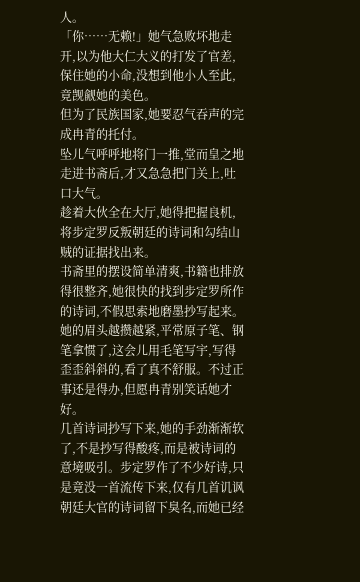人。
「你……无赖!」她气急败坏地走开,以为他大仁大义的打发了官差,保住她的小命,没想到他小人至此,竟觊觎她的美色。
但为了民族国家,她要忍气吞声的完成冉青的托付。
坠儿气呼呼地将门一推,堂而皇之地走进书斋后,才又急急把门关上,吐口大气。
趁着大伙全在大厅,她得把握良机,将步定罗反叛朝廷的诗词和勾结山贼的证据找出来。
书斋里的摆设简单清爽,书籍也排放得很整齐,她很快的找到步定罗所作的诗词,不假思索地磨墨抄写起来。
她的眉头越攒越紧,平常原子笔、钢笔拿惯了,这会儿用毛笔写宇,写得歪歪斜斜的,看了真不舒服。不过正事还是得办,但愿冉青别笑话她才好。
几首诗词抄写下来,她的手劲渐渐软了,不是抄写得酸疼,而是被诗词的意境吸引。步定罗作了不少好诗,只是竟没一首流传下来,仅有几首讥讽朝廷大官的诗词留下臭名,而她已经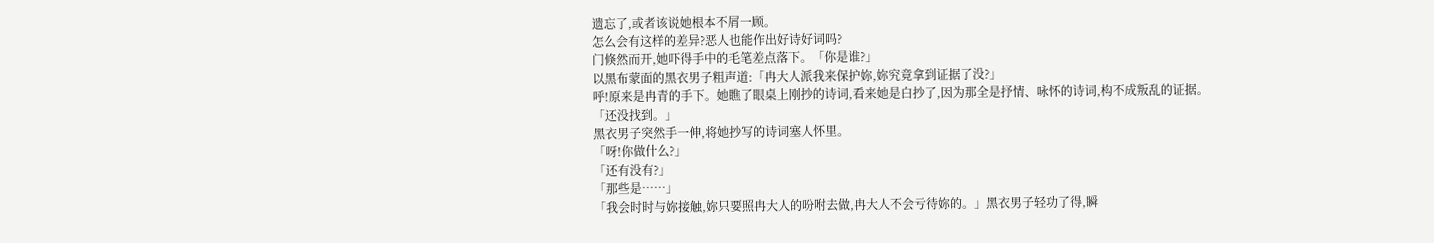遗忘了,或者该说她根本不屑一顾。
怎么会有这样的差异?恶人也能作出好诗好词吗?
门倏然而开,她吓得手中的毛笔差点落下。「你是谁?」
以黑布蒙面的黑衣男子粗声道:「冉大人派我来保护妳,妳究竟拿到证据了没?」
呼!原来是冉青的手下。她瞧了眼桌上刚抄的诗词,看来她是白抄了,因为那全是抒情、咏怀的诗词,构不成叛乱的证据。
「还没找到。」
黑衣男子突然手一伸,将她抄写的诗词塞人怀里。
「呀!你做什么?」
「还有没有?」
「那些是……」
「我会时时与妳接触,妳只要照冉大人的吩咐去做,冉大人不会亏待妳的。」黑衣男子轻功了得,瞬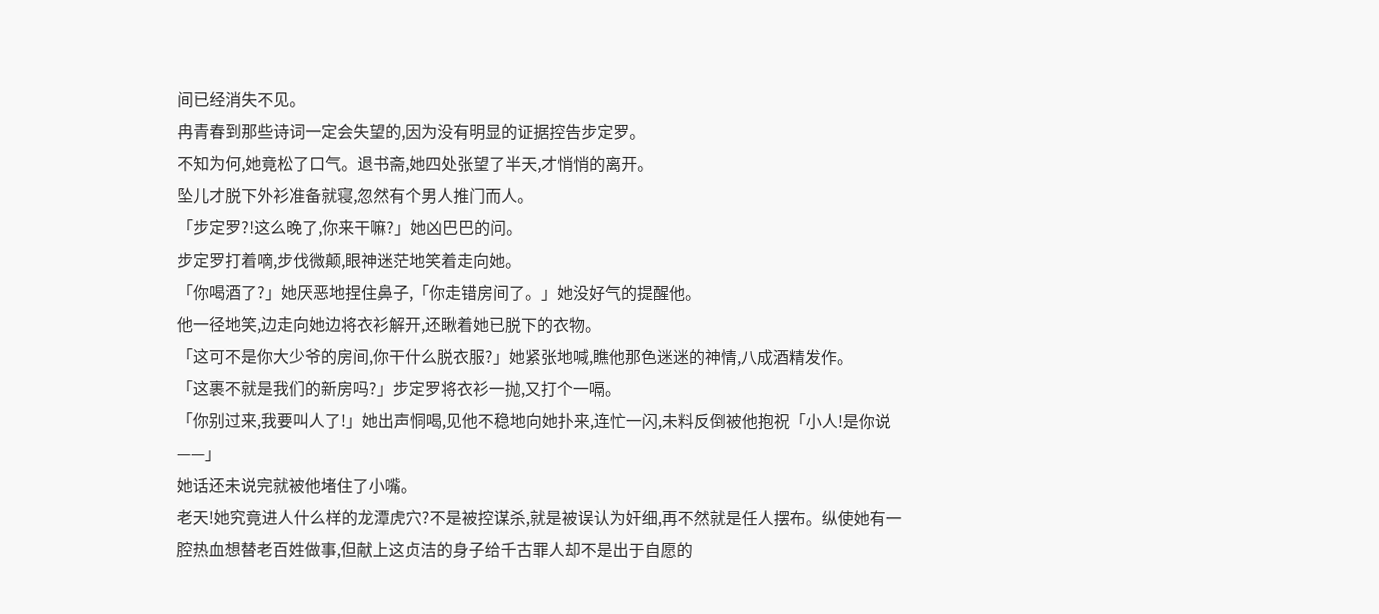间已经消失不见。
冉青春到那些诗词一定会失望的,因为没有明显的证据控告步定罗。
不知为何,她竟松了口气。退书斋,她四处张望了半天,才悄悄的离开。
坠儿才脱下外衫准备就寝,忽然有个男人推门而人。
「步定罗?!这么晚了,你来干嘛?」她凶巴巴的问。
步定罗打着嘀,步伐微颠,眼神迷茫地笑着走向她。
「你喝酒了?」她厌恶地捏住鼻子,「你走错房间了。」她没好气的提醒他。
他一径地笑,边走向她边将衣衫解开,还瞅着她已脱下的衣物。
「这可不是你大少爷的房间,你干什么脱衣服?」她紧张地喊,瞧他那色迷迷的神情,八成酒精发作。
「这裹不就是我们的新房吗?」步定罗将衣衫一抛,又打个一嗝。
「你别过来,我要叫人了!」她出声恫喝,见他不稳地向她扑来,连忙一闪,未料反倒被他抱祝「小人!是你说——」
她话还未说完就被他堵住了小嘴。
老天!她究竟进人什么样的龙潭虎穴?不是被控谋杀,就是被误认为奸细,再不然就是任人摆布。纵使她有一腔热血想替老百姓做事,但献上这贞洁的身子给千古罪人却不是出于自愿的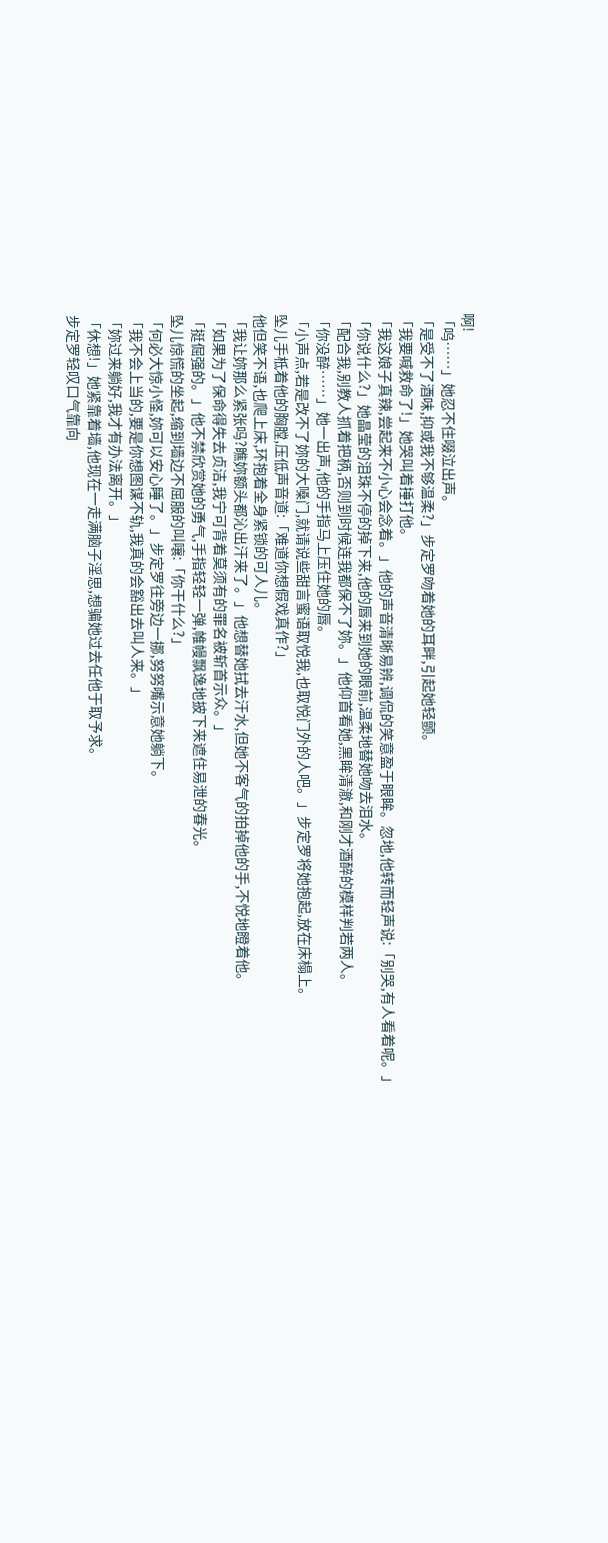啊!
「呜……」她忍不住啜泣出声。
「是受不了酒味,抑或我不够温柔?」步定罗吻着她的耳畔,引起她轻颤。
「我要喊救命了!」她哭叫着捶打他。
「我这娘子真辣,尝起来不小心会念着。」他的声音清晰易辨,调侃的笑意盈于眼眸。忽地,他转而轻声说:「别哭,有人看着呢。」
「你说什么?」她晶莹的泪珠不停的掉下来,他的唇来到她的眼前,温柔地替她吻去泪水。
「配合我,别教人抓着把柄,否则到时候连我都保不了妳。」他仰首看她,黑眸清澈,和刚才酒醉的模样判若两人。
「你没醉……」她一出声,他的手指马上压住她的唇。
「小声点,若是改不了妳的大嗓门,就请说些甜言蜜语取悦我,也取悦门外的人吧。」步定罗将她抱起,放在床榻上。
坠儿手柢着他的胸膛,压低声音道:「难道你想假戏真作?」
他但笑不语,也爬上床,环抱着全身紧锁的可人儿。
「我让妳那么紧张吗?瞧妳额头都沁出汗来了。」他想替她拭去汗水,但她不客气的拍掉他的手,不悦地瞪着他。
「如果为了保命得失去贞洁,我宁可背着莫须有的罪名被斩首示众。」
「挺倔强的。」他不禁欣赏她的勇气,手指轻轻一弹,帷幔飘逸地披下来遮住易泄的春光。
坠儿惊慌的坐起,缩到墙边不屈服的叫嚷:「你干什么?」
「何必大惊小怪,妳可以安心睡了。」步定罗往旁边一挪,努努嘴示意她躺下。
「我不会上当的,要是你想图谋不轨,我真的会豁出去叫人来。」
「妳过来躺好,我才有办法离开。」
「休想!」她紧靠着墙,他现在一走满脑子淫思,想骗她过去任他于取予求。
步定罗轻叹口气靠向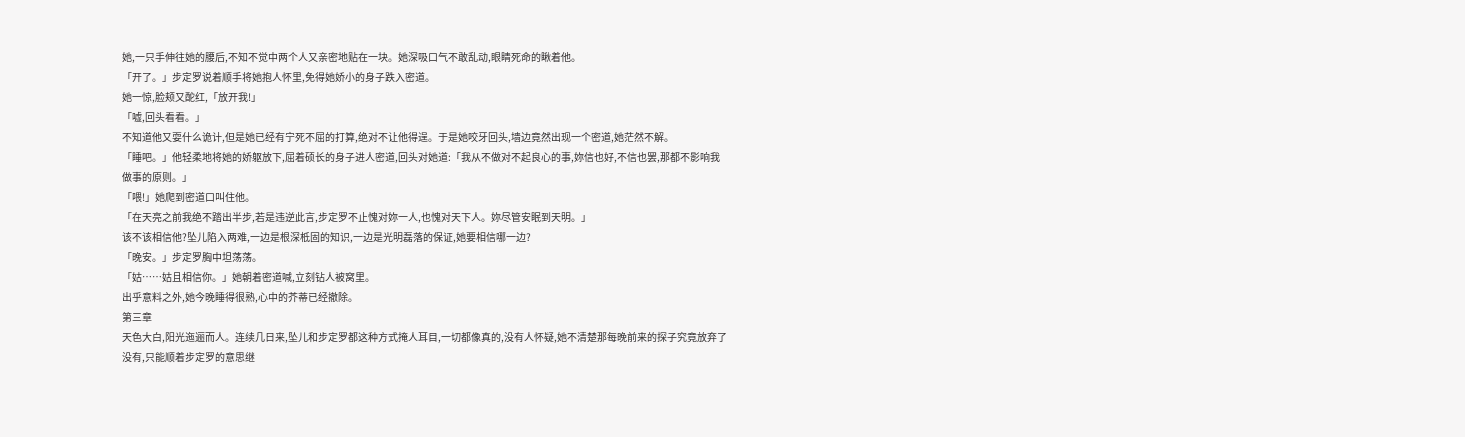她,一只手伸往她的腰后,不知不觉中两个人又亲密地贴在一块。她深吸口气不敢乱动,眼睛死命的瞅着他。
「开了。」步定罗说着顺手将她抱人怀里,免得她娇小的身子跌入密道。
她一惊,脸颊又酡红,「放开我!」
「嘘,回头看看。」
不知道他又耍什么诡计,但是她已经有宁死不屈的打算,绝对不让他得逞。于是她咬牙回头,墙边竟然出现一个密道,她茫然不解。
「睡吧。」他轻柔地将她的娇躯放下,屈着硕长的身子进人密道,回头对她道:「我从不做对不起良心的事,妳信也好,不信也罢,那都不影响我做事的原则。」
「喂!」她爬到密道口叫住他。
「在天亮之前我绝不踏出半步,若是违逆此言,步定罗不止愧对妳一人,也愧对天下人。妳尽管安眠到天明。」
该不该相信他?坠儿陷入两难,一边是根深柢固的知识,一边是光明磊落的保证,她要相信哪一边?
「晚安。」步定罗胸中坦荡荡。
「姑……姑且相信你。」她朝着密道喊,立刻钻人被窝里。
出乎意料之外,她今晚睡得很熟,心中的芥蒂已经撤除。
第三章
天色大白,阳光迤逦而人。连续几日来,坠儿和步定罗都这种方式掩人耳目,一切都像真的,没有人怀疑,她不清楚那每晚前来的探子究竟放弃了没有,只能顺着步定罗的意思继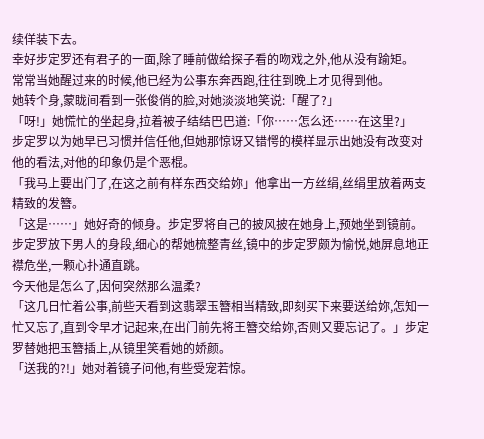续佯装下去。
幸好步定罗还有君子的一面,除了睡前做给探子看的吻戏之外,他从没有踰矩。
常常当她醒过来的时候,他已经为公事东奔西跑,往往到晚上才见得到他。
她转个身,蒙眬间看到一张俊俏的脸,对她淡淡地笑说:「醒了?」
「呀!」她慌忙的坐起身,拉着被子结结巴巴道:「你……怎么还……在这里?」
步定罗以为她早已习惯并信任他,但她那惊讶又错愕的模样显示出她没有改变对他的看法,对他的印象仍是个恶棍。
「我马上要出门了,在这之前有样东西交给妳」他拿出一方丝绢,丝绢里放着两支精致的发簪。
「这是……」她好奇的倾身。步定罗将自己的披风披在她身上,预她坐到镜前。
步定罗放下男人的身段,细心的帮她梳整青丝,镜中的步定罗颇为愉悦,她屏息地正襟危坐,一颗心扑通直跳。
今天他是怎么了,因何突然那么温柔?
「这几日忙着公事,前些天看到这翡翠玉簪相当精致,即刻买下来要送给妳,怎知一忙又忘了,直到令早才记起来,在出门前先将王簪交给妳,否则又要忘记了。」步定罗替她把玉簪插上,从镜里笑看她的娇颜。
「送我的?!」她对着镜子问他,有些受宠若惊。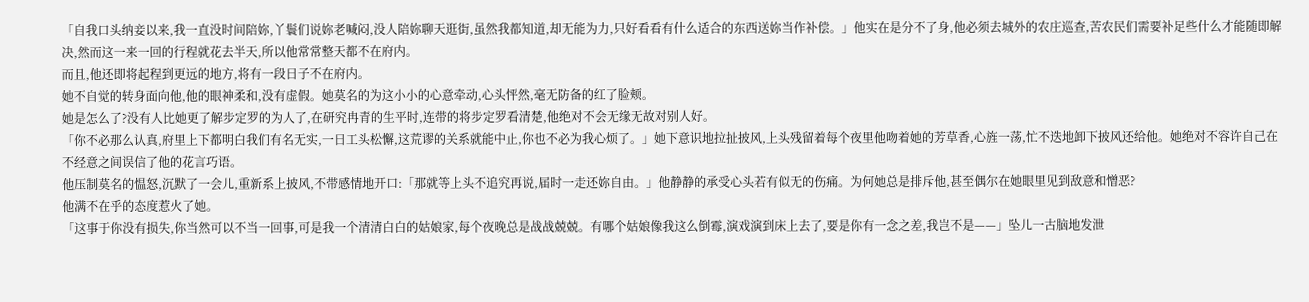「自我口头纳妾以来,我一直没时间陪妳,丫鬟们说妳老喊闷,没人陪妳聊天逛街,虽然我都知道,却无能为力,只好看看有什么适合的东西送妳当作补偿。」他实在是分不了身,他必须去城外的农庄巡查,苦农民们需要补足些什么才能随即解决,然而这一来一回的行程就花去半天,所以他常常整天都不在府内。
而且,他还即将起程到更远的地方,将有一段日子不在府内。
她不自觉的转身面向他,他的眼神柔和,没有虚假。她莫名的为这小小的心意牵动,心头怦然,毫无防备的红了脸颊。
她是怎么了?没有人比她更了解步定罗的为人了,在研究冉青的生平时,连带的将步定罗看清楚,他绝对不会无缘无故对别人好。
「你不必那么认真,府里上下都明白我们有名无实,一日工头松懈,这荒谬的关系就能中止,你也不必为我心烦了。」她下意识地拉扯披风,上头残留着每个夜里他吻着她的芳草香,心旌一荡,忙不迭地卸下披风还给他。她绝对不容许自己在不经意之间误信了他的花言巧语。
他压制莫名的愠怒,沉默了一会儿,重新系上披风,不带感情地开口:「那就等上头不追究再说,届时一走还妳自由。」他静静的承受心头若有似无的伤痛。为何她总是排斥他,甚至偶尔在她眼里见到敌意和憎恶?
他满不在乎的态度惹火了她。
「这事于你没有损失,你当然可以不当一回事,可是我一个清清白白的姑娘家,每个夜晚总是战战兢兢。有哪个姑娘像我这么倒霉,演戏演到床上去了,要是你有一念之差,我岂不是——」坠儿一古脑地发泄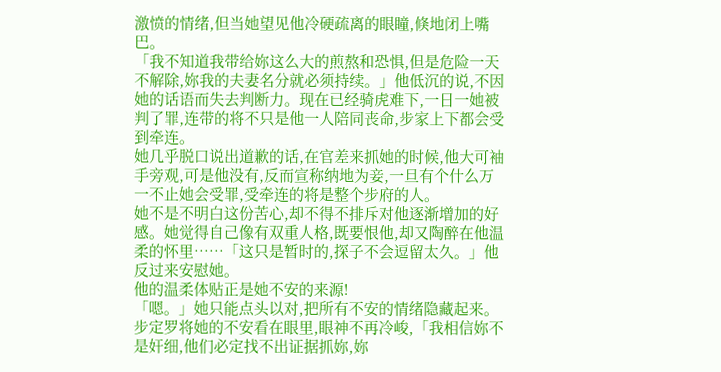激愤的情绪,但当她望见他冷硬疏离的眼瞳,倏地闭上嘴巴。
「我不知道我带给妳这么大的煎熬和恐惧,但是危险一天不解除,妳我的夫妻名分就必须持续。」他低沉的说,不因她的话语而失去判断力。现在已经骑虎难下,一日一她被判了罪,连带的将不只是他一人陪同丧命,步家上下都会受到牵连。
她几乎脱口说出道歉的话,在官差来抓她的时候,他大可袖手旁观,可是他没有,反而宣称纳地为妾,一旦有个什么万一不止她会受罪,受牵连的将是整个步府的人。
她不是不明白这份苦心,却不得不排斥对他逐渐增加的好感。她觉得自己像有双重人格,既要恨他,却又陶醉在他温柔的怀里……「这只是暂时的,探子不会逗留太久。」他反过来安慰她。
他的温柔体贴正是她不安的来源!
「嗯。」她只能点头以对,把所有不安的情绪隐藏起来。
步定罗将她的不安看在眼里,眼神不再冷峻,「我相信妳不是奸细,他们必定找不出证据抓妳,妳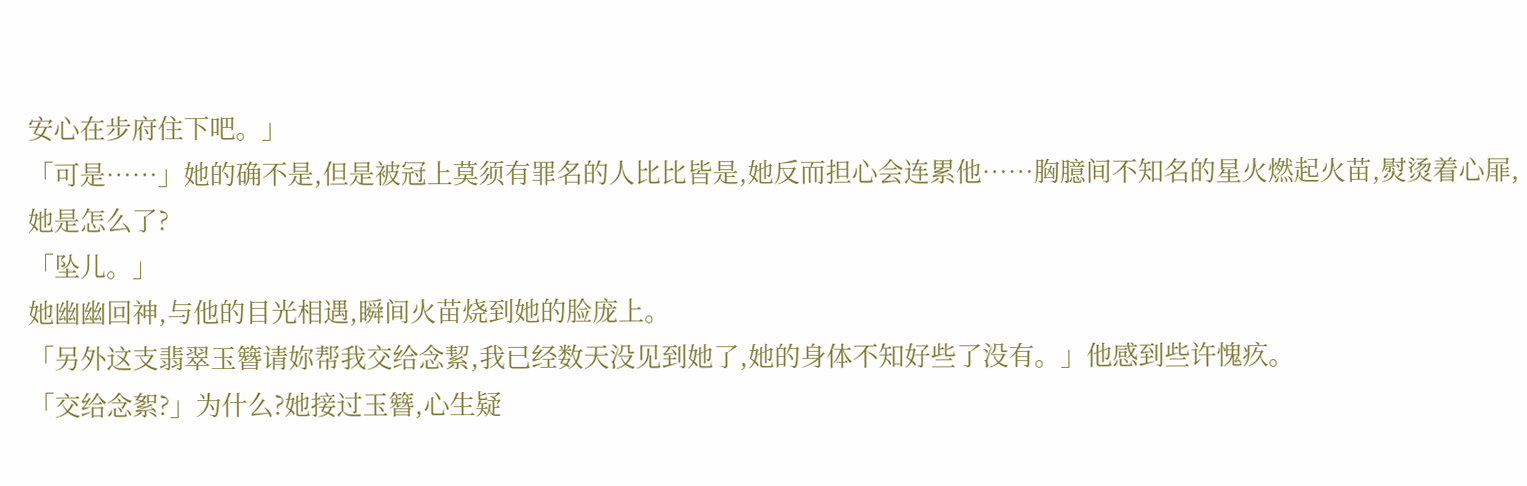安心在步府住下吧。」
「可是……」她的确不是,但是被冠上莫须有罪名的人比比皆是,她反而担心会连累他……胸臆间不知名的星火燃起火苗,熨烫着心屝,她是怎么了?
「坠儿。」
她幽幽回神,与他的目光相遇,瞬间火苗烧到她的脸庞上。
「另外这支翡翠玉簪请妳帮我交给念絜,我已经数天没见到她了,她的身体不知好些了没有。」他感到些许愧疚。
「交给念絮?」为什么?她接过玉簪,心生疑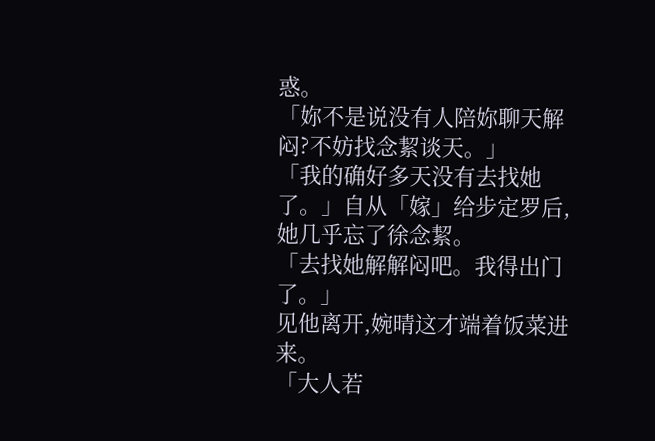惑。
「妳不是说没有人陪妳聊天解闷?不妨找念絜谈天。」
「我的确好多天没有去找她了。」自从「嫁」给步定罗后,她几乎忘了徐念絜。
「去找她解解闷吧。我得出门了。」
见他离开,婉晴这才端着饭菜进来。
「大人若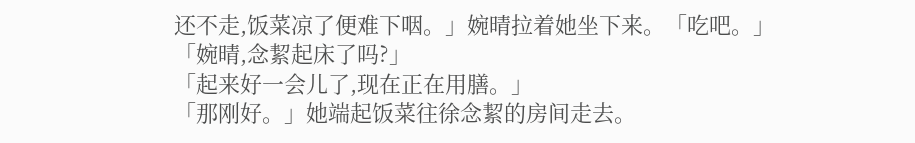还不走,饭菜凉了便难下咽。」婉晴拉着她坐下来。「吃吧。」
「婉晴,念絜起床了吗?」
「起来好一会儿了,现在正在用膳。」
「那刚好。」她端起饭菜往徐念絜的房间走去。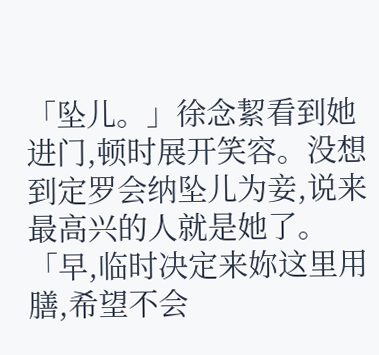「坠儿。」徐念絜看到她进门,顿时展开笑容。没想到定罗会纳坠儿为妾,说来最高兴的人就是她了。
「早,临时决定来妳这里用膳,希望不会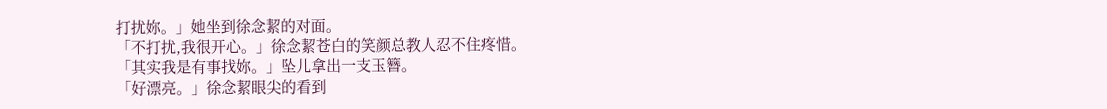打扰妳。」她坐到徐念絜的对面。
「不打扰,我很开心。」徐念絜苍白的笑颜总教人忍不住疼惜。
「其实我是有事找妳。」坠儿拿出一支玉簪。
「好漂亮。」徐念絜眼尖的看到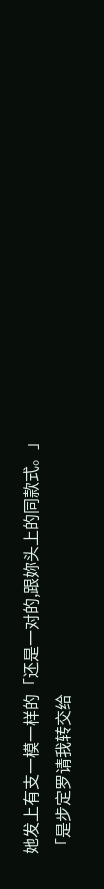她发上有支一模一样的「还是一对的,跟妳头上的同款式。」
「是步定罗请我转交给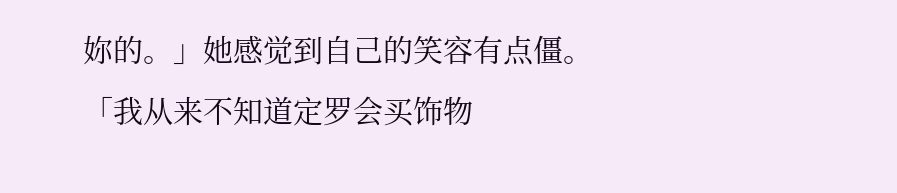妳的。」她感觉到自己的笑容有点僵。
「我从来不知道定罗会买饰物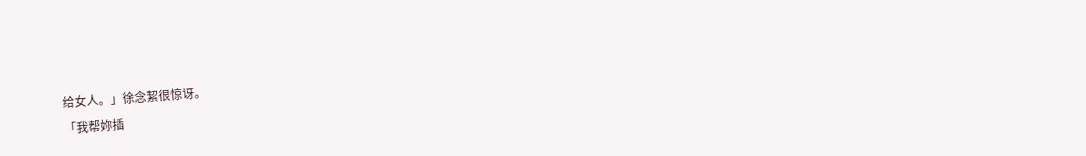给女人。」徐念絜很惊讶。
「我帮妳插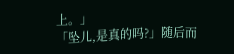上。」
「坠儿,是真的吗?」随后而